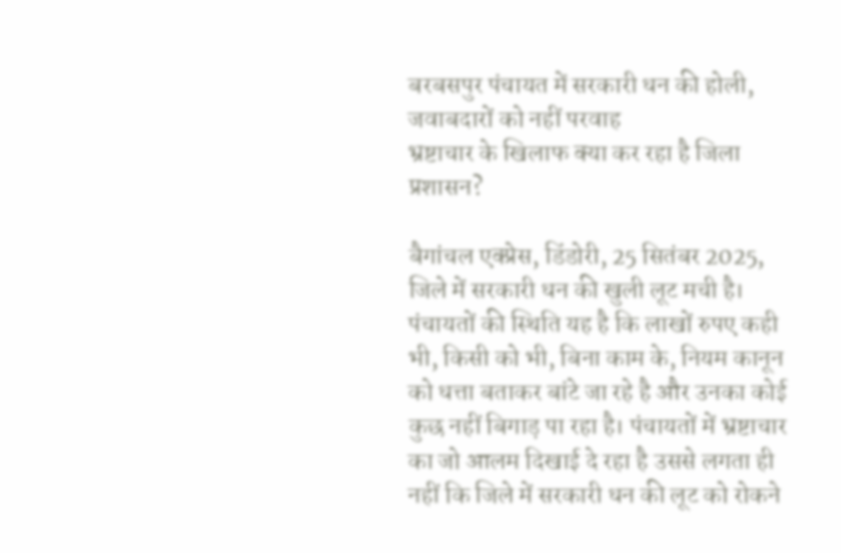बरबसपुर पंचायत में सरकारी धन की होली, जवाबदारों को नहीं परवाह
भ्रष्टाचार के खिलाफ क्या कर रहा है जिला प्रशासन?

बैगांचल एक्प्रेस, डिंडोरी, 25 सितंबर 2025, जिले में सरकारी धन की खुली लूट मची है। पंचायतों की स्थिति यह है कि लाखों रुपए कही भी, किसी को भी, बिना काम के, नियम कानून को धत्ता बताकर बांटे जा रहे है और उनका कोई कुछ नहीं बिगाड़ पा रहा है। पंचायतों में भ्रष्टाचार का जो आलम दिखाई दे रहा है उससे लगता ही नहीं कि जिले में सरकारी धन की लूट को रोकने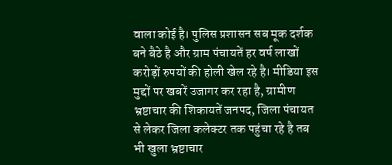वाला कोई है। पुलिस प्रशासन सब मूक दर्शक बने बैठे है और ग्राम पंचायतें हर वर्ष लाखों करोड़ों रुपयों की होली खेल रहे है। मीडिया इस मुद्दों पर खबरें उजागर कर रहा है, ग्रामीण भ्रष्टाचार की शिकायतें जनपद, जिला पंचायत से लेकर जिला कलेक्टर तक पहुंचा रहे है तब भी खुला भ्रष्टाचार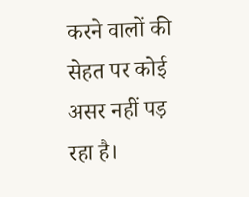करने वालों की सेहत पर कोई असर नहीं पड़ रहा है।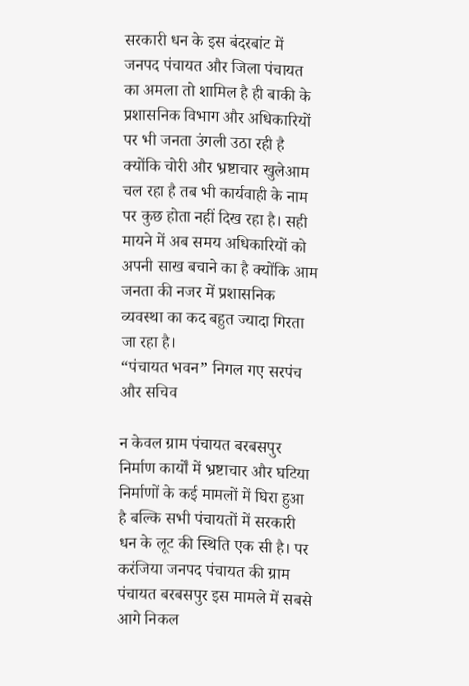सरकारी धन के इस बंदरबांट में जनपद पंचायत और जिला पंचायत का अमला तो शामिल है ही बाकी के प्रशासनिक विभाग और अधिकारियों पर भी जनता उंगली उठा रही है क्योंकि चोरी और भ्रष्टाचार खुलेआम चल रहा है तब भी कार्यवाही के नाम पर कुछ होता नहीं दिख रहा है। सही मायने में अब समय अधिकारियों को अपनी साख बचाने का है क्योंकि आम जनता की नजर में प्रशासनिक व्यवस्था का कद बहुत ज्यादा गिरता जा रहा है।
“पंचायत भवन” निगल गए सरपंच और सचिव

न केवल ग्राम पंचायत बरबसपुर निर्माण कार्यों में भ्रष्टाचार और घटिया निर्माणों के कई मामलों में घिरा हुआ है बल्कि सभी पंचायतों में सरकारी धन के लूट की स्थिति एक सी है। पर करंजिया जनपद पंचायत की ग्राम पंचायत बरबसपुर इस मामले में सबसे आगे निकल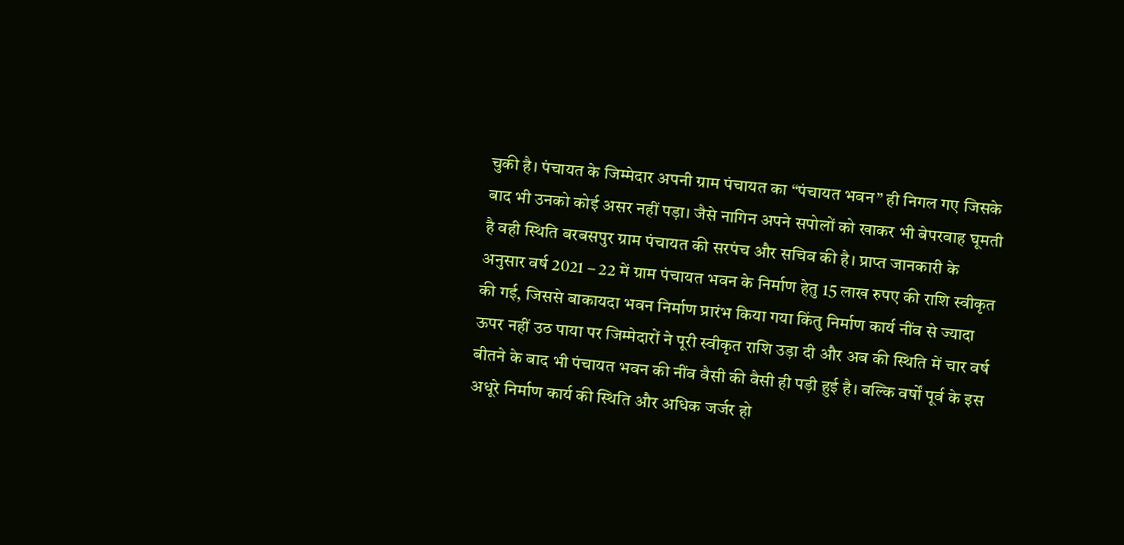चुकी है। पंचायत के जिम्मेदार अपनी ग्राम पंचायत का “पंचायत भवन” ही निगल गए जिसके बाद भी उनको कोई असर नहीं पड़ा। जैसे नागिन अपने सपोलों को खाकर भी बेपरवाह घूमती है वही स्थिति बरबसपुर ग्राम पंचायत की सरपंच और सचिव की है। प्राप्त जानकारी के अनुसार वर्ष 2021 – 22 में ग्राम पंचायत भवन के निर्माण हेतु 15 लाख रुपए की राशि स्वीकृत की गई, जिससे बाकायदा भवन निर्माण प्रारंभ किया गया किंतु निर्माण कार्य नींव से ज्यादा ऊपर नहीं उठ पाया पर जिम्मेदारों ने पूरी स्वीकृत राशि उड़ा दी और अब की स्थिति में चार वर्ष बीतने के बाद भी पंचायत भवन की नींव वैसी की वैसी ही पड़ी हुई है। बल्कि वर्षों पूर्व के इस अधूरे निर्माण कार्य की स्थिति और अधिक जर्जर हो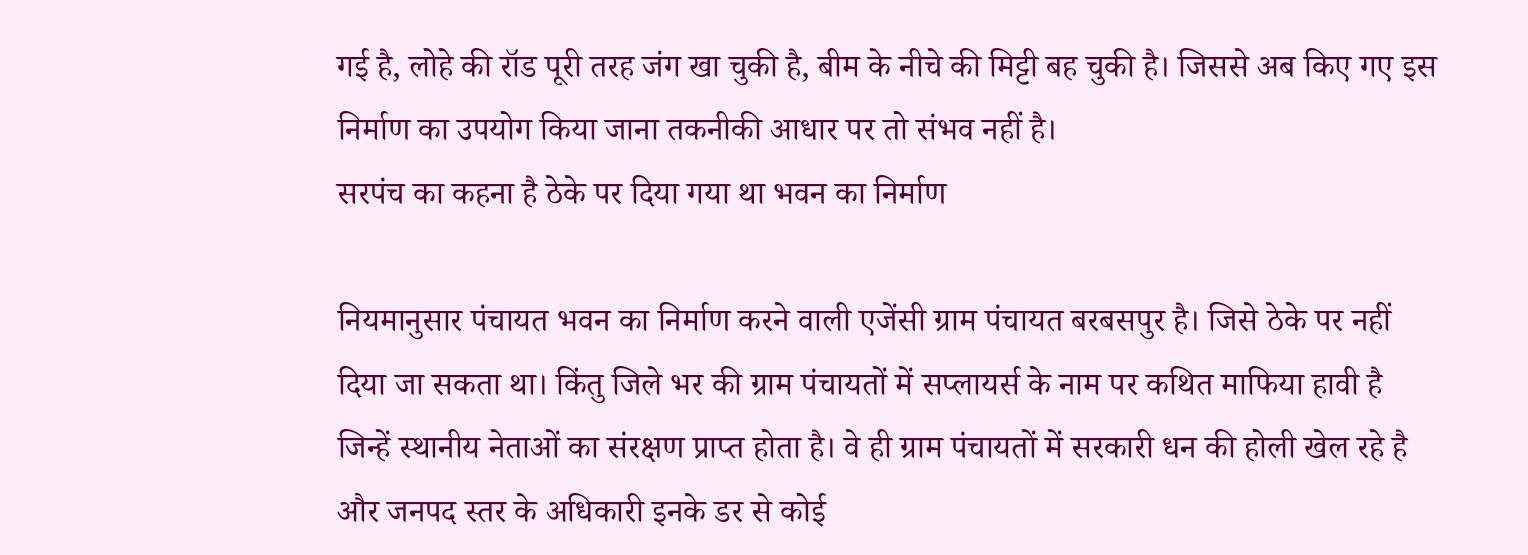गई है, लोहे की रॉड पूरी तरह जंग खा चुकी है, बीम के नीचे की मिट्टी बह चुकी है। जिससे अब किए गए इस निर्माण का उपयोग किया जाना तकनीकी आधार पर तो संभव नहीं है।
सरपंच का कहना है ठेके पर दिया गया था भवन का निर्माण

नियमानुसार पंचायत भवन का निर्माण करने वाली एजेंसी ग्राम पंचायत बरबसपुर है। जिसे ठेके पर नहीं दिया जा सकता था। किंतु जिले भर की ग्राम पंचायतों में सप्लायर्स के नाम पर कथित माफिया हावी है जिन्हें स्थानीय नेताओं का संरक्षण प्राप्त होता है। वे ही ग्राम पंचायतों में सरकारी धन की होली खेल रहे है और जनपद स्तर के अधिकारी इनके डर से कोई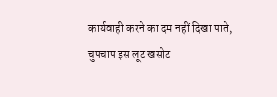कार्यवाही करने का दम नहीं दिखा पाते, चुपचाप इस लूट खसोट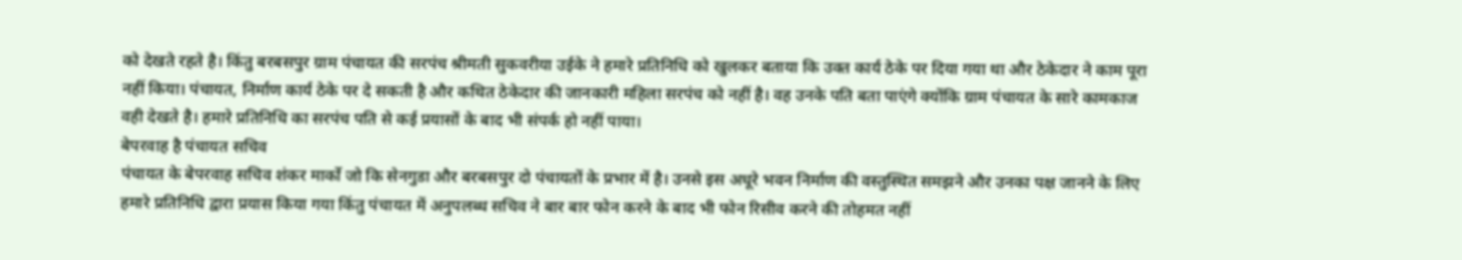को देखते रहते है। किंतु बरबसपुर ग्राम पंचायत की सरपंच श्रीमती सुकवरीया उईके ने हमारे प्रतिनिधि को खुलकर बताया कि उक्त कार्य ठेके पर दिया गया था और ठेकेदार ने काम पूरा नहीं किया। पंचायत, निर्माण कार्य ठेके पर दे सकती है और कथित ठेकेदार की जानकारी महिला सरपंच को नहीं है। वह उनके पति बता पाएंगे क्योंकि ग्राम पंचायत के सारे कामकाज वही देखते है। हमारे प्रतिनिधि का सरपंच पति से कई प्रयासों के बाद भी संपर्क हो नहीं पाया।
बेपरवाह है पंचायत सचिव
पंचायत के बेपरवाह सचिव शंकर मार्को जो कि सेनगुडा और बरबसपुर दो पंचायतों के प्रभार में है। उनसे इस अधूरे भवन निर्माण की वस्तुस्थित समझने और उनका पक्ष जानने के लिए हमारे प्रतिनिधि द्वारा प्रयास किया गया किंतु पंचायत में अनुपलब्ध सचिव ने बार बार फोन करने के बाद भी फोन रिसीव करने की तोहमत नहीं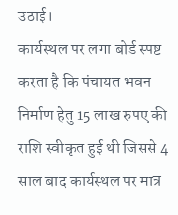उठाई।
कार्यस्थल पर लगा बोर्ड स्पष्ट करता है कि पंचायत भवन निर्माण हेतु 15 लाख रुपए की राशि स्वीकृत हुई थी जिससे 4 साल बाद कार्यस्थल पर मात्र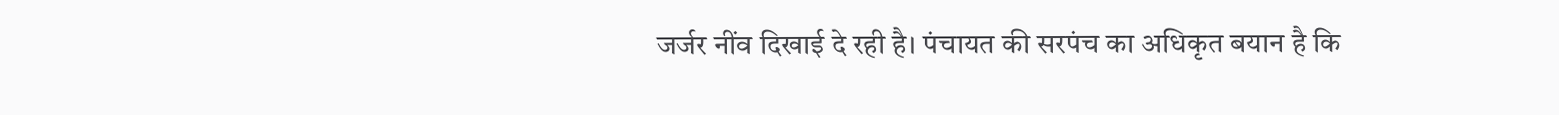जर्जर नींव दिखाई दे रही है। पंचायत की सरपंच का अधिकृत बयान है कि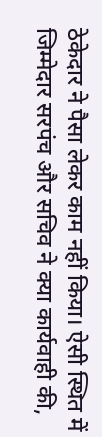ठेकेदार ने पैसा लेकर काम नहीं किया। ऐसी स्थित में जिम्मेदार सरपंच और सचिव ने क्या कार्यवाही की,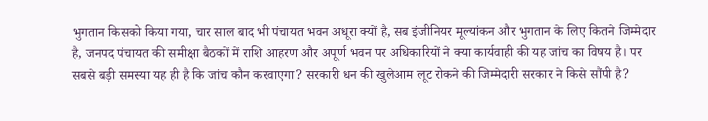भुगतान किसको किया गया, चार साल बाद भी पंचायत भवन अधूरा क्यों है, सब इंजीनियर मूल्यांकन और भुगतान के लिए कितने जिम्मेदार है, जनपद पंचायत की समीक्षा बैठकों में राशि आहरण और अपूर्ण भवन पर अधिकारियों ने क्या कार्यवाही की यह जांच का विषय है। पर सबसे बड़ी समस्या यह ही है कि जांच कौन करवाएगा? सरकारी धन की खुलेआम लूट रोकने की जिम्मेदारी सरकार ने किसे सौंपी है?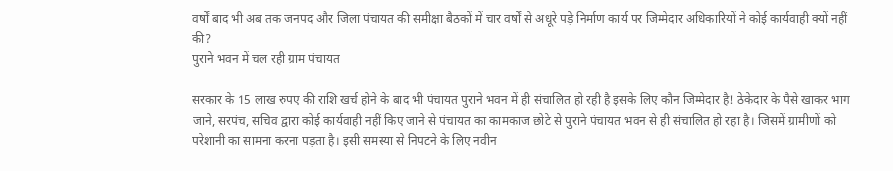वर्षों बाद भी अब तक जनपद और जिला पंचायत की समीक्षा बैठकों में चार वर्षों से अधूरे पड़े निर्माण कार्य पर जिम्मेदार अधिकारियों ने कोई कार्यवाही क्यों नहीं की?
पुराने भवन में चल रही ग्राम पंचायत

सरकार के 15 लाख रुपए की राशि खर्च होने के बाद भी पंचायत पुराने भवन में ही संचालित हो रही है इसके लिए कौन जिम्मेदार है! ठेकेदार के पैसे खाकर भाग जाने, सरपंच, सचिव द्वारा कोई कार्यवाही नहीं किए जाने से पंचायत का कामकाज छोटे से पुराने पंचायत भवन से ही संचालित हो रहा है। जिसमें ग्रामीणों को परेशानी का सामना करना पड़ता है। इसी समस्या से निपटने के लिए नवीन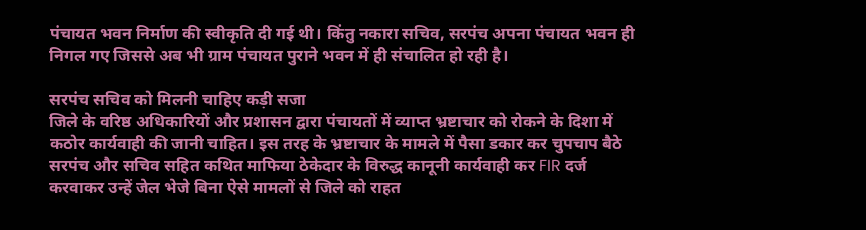पंचायत भवन निर्माण की स्वीकृति दी गई थी। किंतु नकारा सचिव, सरपंच अपना पंचायत भवन ही निगल गए जिससे अब भी ग्राम पंचायत पुराने भवन में ही संचालित हो रही है।

सरपंच सचिव को मिलनी चाहिए कड़ी सजा
जिले के वरिष्ठ अधिकारियों और प्रशासन द्वारा पंचायतों में व्याप्त भ्रष्टाचार को रोकने के दिशा में कठोर कार्यवाही की जानी चाहित। इस तरह के भ्रष्टाचार के मामले में पैसा डकार कर चुपचाप बैठे सरपंच और सचिव सहित कथित माफिया ठेकेदार के विरुद्ध कानूनी कार्यवाही कर FIR दर्ज करवाकर उन्हें जेल भेजे बिना ऐसे मामलों से जिले को राहत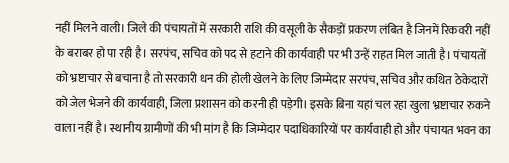नहीं मिलने वाली। जिले की पंचायतों में सरकारी राशि की वसूली के सैकड़ों प्रकरण लंबित है जिनमें रिकवरी नहीं के बराबर हो पा रही है। सरपंच, सचिव को पद से हटाने की कार्यवाही पर भी उन्हें राहत मिल जाती है। पंचायतों को भ्रष्टाचार से बचाना है तो सरकारी धन की होली खेलने के लिए जिम्मेदार सरपंच, सचिव और कथित ठेकेदारों को जेल भेजने की कार्यवाही, जिला प्रशासन को करनी ही पड़ेगी। इसके बिना यहां चल रहा खुला भ्रष्टाचार रुकने वाला नहीं है। स्थानीय ग्रामीणों की भी मांग है कि जिम्मेदार पदाधिकारियों पर कार्यवाही हो और पंचायत भवन का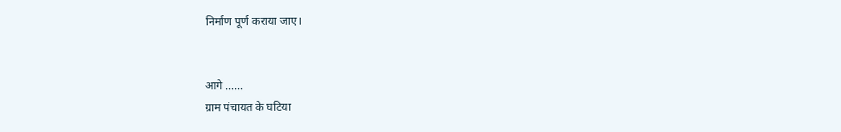निर्माण पूर्ण कराया जाए।


आगे ……
ग्राम पंचायत के घटिया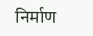निर्माण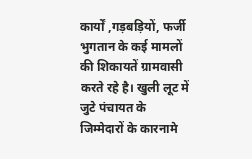कार्यों ,गड़बड़ियों, फर्जी भुगतान के कई मामलों की शिकायतें ग्रामवासी करते रहे है। खुली लूट में जुटे पंचायत के जिम्मेदारों के कारनामे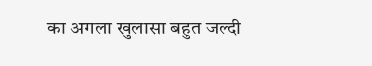का अगला खुलासा बहुत जल्दी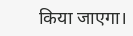किया जाएगा।